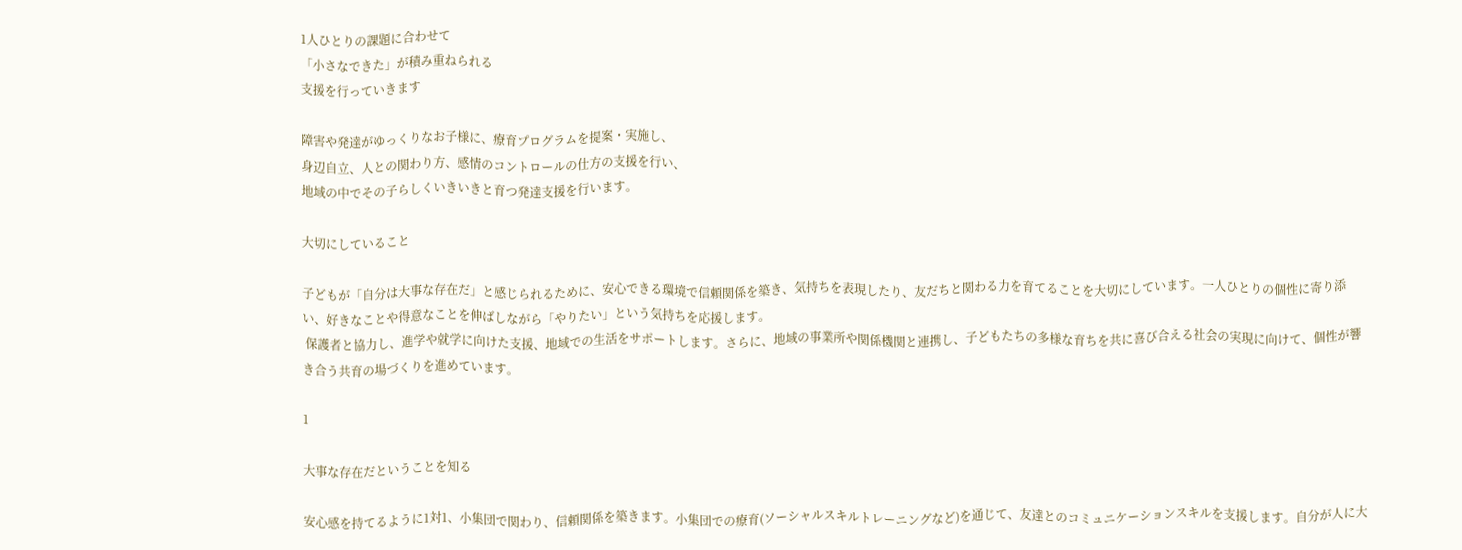1人ひとりの課題に合わせて
「小さなできた」が積み重ねられる
支援を行っていきます

障害や発達がゆっくりなお子様に、療育プログラムを提案・実施し、
身辺自立、人との関わり方、感情のコントロールの仕方の支援を行い、
地域の中でその子らしくいきいきと育つ発達支援を行います。

大切にしていること

子どもが「自分は大事な存在だ」と感じられるために、安心できる環境で信頼関係を築き、気持ちを表現したり、友だちと関わる力を育てることを大切にしています。一人ひとりの個性に寄り添い、好きなことや得意なことを伸ばしながら「やりたい」という気持ちを応援します。
 保護者と協力し、進学や就学に向けた支援、地域での生活をサポートします。さらに、地域の事業所や関係機関と連携し、子どもたちの多様な育ちを共に喜び合える社会の実現に向けて、個性が響き合う共育の場づくりを進めています。

1

大事な存在だということを知る

安心感を持てるように1対1、小集団で関わり、信頼関係を築きます。小集団での療育(ソーシャルスキルトレーニングなど)を通じて、友達とのコミュニケーションスキルを支援します。自分が人に大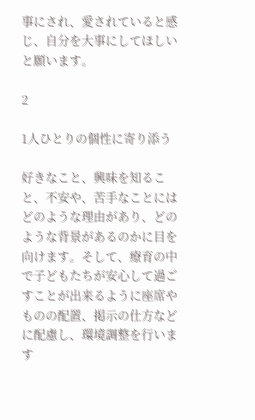事にされ、愛されていると感じ、自分を大事にしてほしいと願います。

2

1人ひとりの個性に寄り添う

好きなこと、興味を知ること、不安や、苦手なことにはどのような理由があり、どのような背景があるのかに目を向けます。そして、療育の中で子どもたちが安心して過ごすことが出来るように座席やものの配置、掲示の仕方などに配慮し、環境調整を行います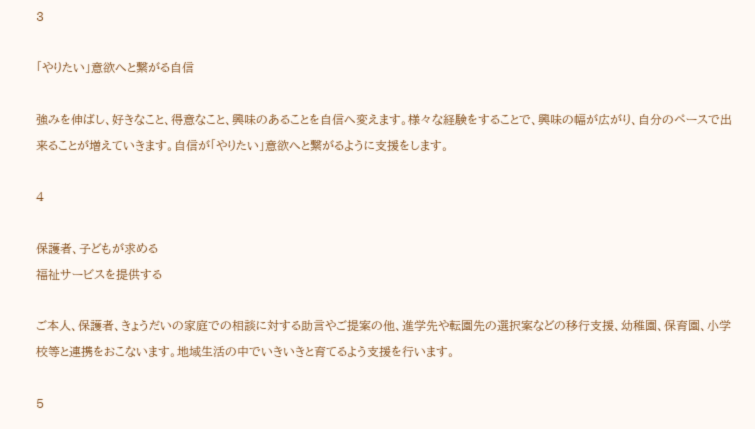3

「やりたい」意欲へと繋がる自信

強みを伸ばし、好きなこと、得意なこと、興味のあることを自信へ変えます。様々な経験をすることで、興味の幅が広がり、自分のペースで出来ることが増えていきます。自信が「やりたい」意欲へと繋がるように支援をします。

4

保護者、子どもが求める
福祉サービスを提供する

ご本人、保護者、きょうだいの家庭での相談に対する助言やご提案の他、進学先や転園先の選択案などの移行支援、幼稚園、保育園、小学校等と連携をおこないます。地域生活の中でいきいきと育てるよう支援を行います。

5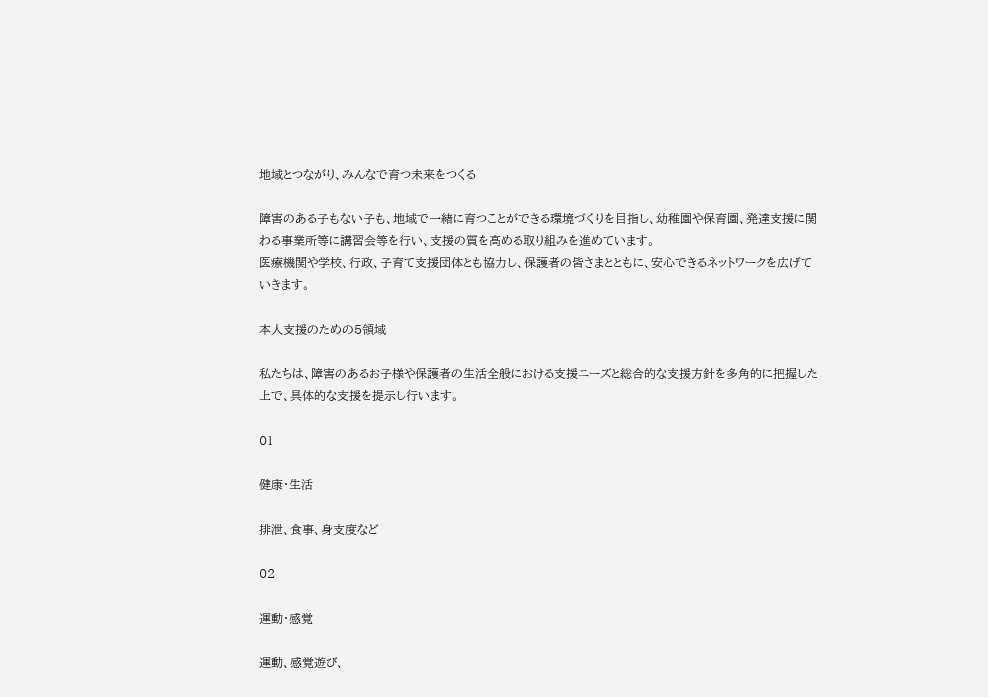地域とつながり、みんなで育つ未来をつくる

障害のある子もない子も、地域で一緒に育つことができる環境づくりを目指し、幼稚園や保育園、発達支援に関わる事業所等に講習会等を行い、支援の質を高める取り組みを進めています。
医療機関や学校、行政、子育て支援団体とも協力し、保護者の皆さまとともに、安心できるネットワークを広げていきます。

本人支援のための5領域

私たちは、障害のあるお子様や保護者の生活全般における支援ニーズと総合的な支援方針を多角的に把握した上で、具体的な支援を提示し行います。

01

健康・生活

排泄、食事、身支度など

02

運動・感覚

運動、感覚遊び、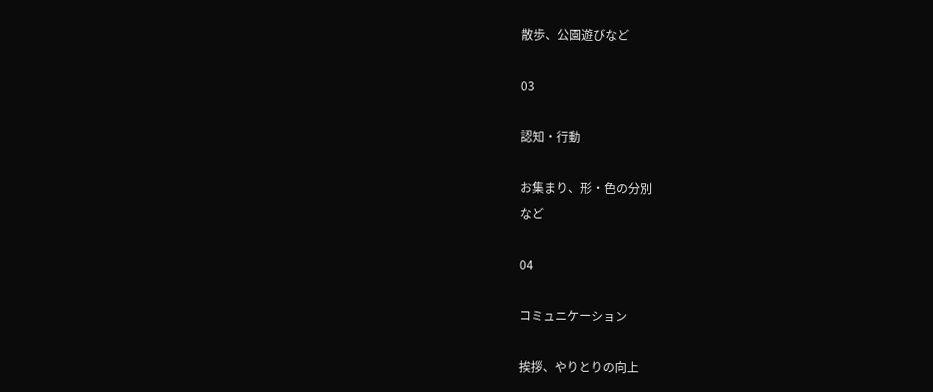散歩、公園遊びなど

03

認知・行動

お集まり、形・色の分別
など

04

コミュニケーション

挨拶、やりとりの向上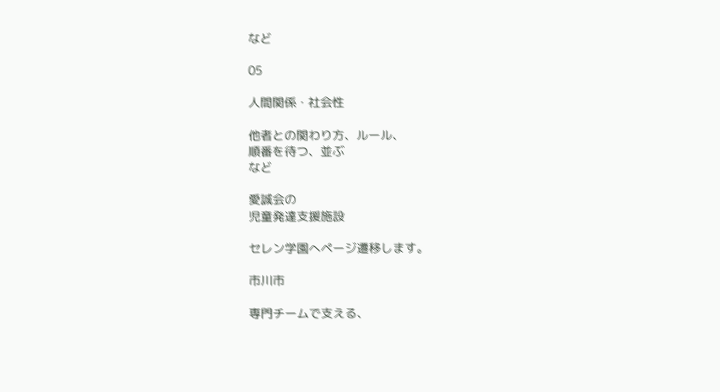など

05

人間関係・社会性

他者との関わり方、ルール、
順番を待つ、並ぶ
など

愛誠会の
児童発達支援施設

セレン学園へページ遷移します。

市川市

専門チームで支える、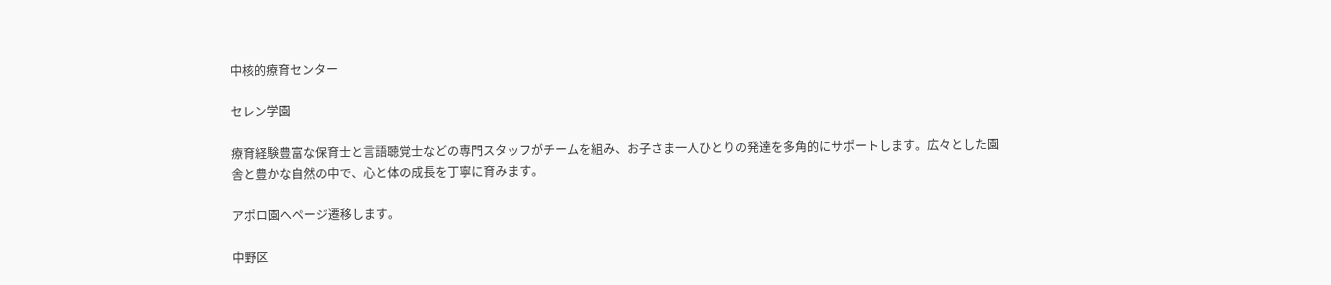中核的療育センター

セレン学園

療育経験豊富な保育士と言語聴覚士などの専門スタッフがチームを組み、お子さま一人ひとりの発達を多角的にサポートします。広々とした園舎と豊かな自然の中で、心と体の成長を丁寧に育みます。

アポロ園へページ遷移します。

中野区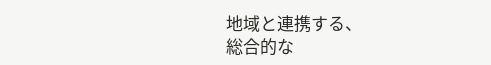地域と連携する、
総合的な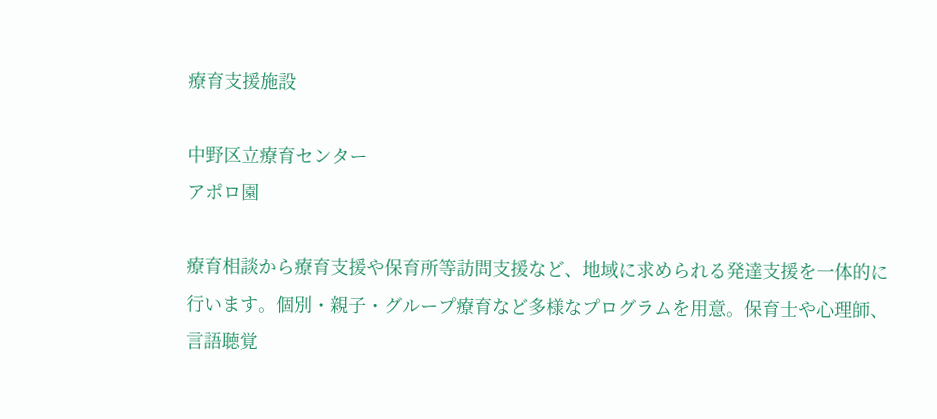療育支援施設

中野区立療育センター
アポロ園

療育相談から療育支援や保育所等訪問支援など、地域に求められる発達支援を一体的に行います。個別・親子・グループ療育など多様なプログラムを用意。保育士や心理師、言語聴覚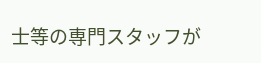士等の専門スタッフが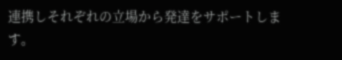連携しそれぞれの立場から発達をサポートします。